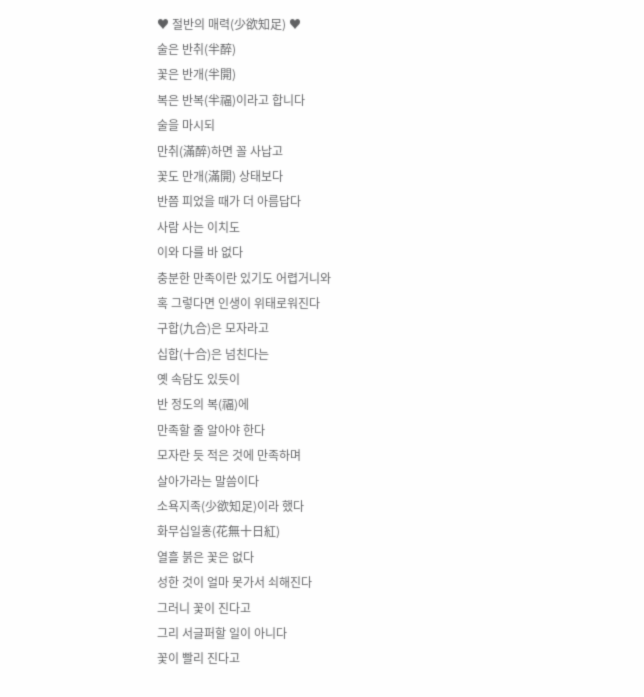♥ 절반의 매력(少欲知足) ♥
술은 반취(半醉)
꽃은 반개(半開)
복은 반복(半福)이라고 합니다
술을 마시되
만취(滿醉)하면 꼴 사납고
꽃도 만개(滿開) 상태보다
반쯤 피었을 때가 더 아름답다
사람 사는 이치도
이와 다를 바 없다
충분한 만족이란 있기도 어렵거니와
혹 그렇다면 인생이 위태로워진다
구합(九合)은 모자라고
십합(十合)은 넘친다는
옛 속담도 있듯이
반 정도의 복(福)에
만족할 줄 알아야 한다
모자란 듯 적은 것에 만족하며
살아가라는 말씀이다
소욕지족(少欲知足)이라 했다
화무십일홍(花無十日紅)
열흘 붉은 꽃은 없다
성한 것이 얼마 못가서 쇠해진다
그러니 꽃이 진다고
그리 서글퍼할 일이 아니다
꽃이 빨리 진다고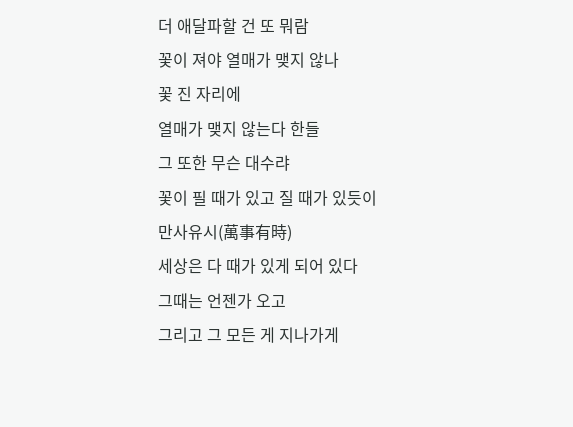더 애달파할 건 또 뭐람
꽃이 져야 열매가 맺지 않나
꽃 진 자리에
열매가 맺지 않는다 한들
그 또한 무슨 대수랴
꽃이 필 때가 있고 질 때가 있듯이
만사유시(萬事有時)
세상은 다 때가 있게 되어 있다
그때는 언젠가 오고
그리고 그 모든 게 지나가게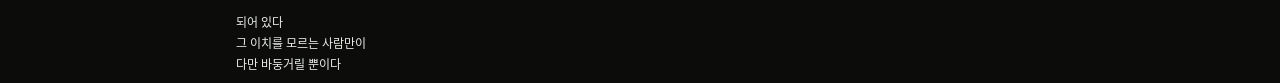되어 있다
그 이치를 모르는 사람만이
다만 바둥거릴 뿐이다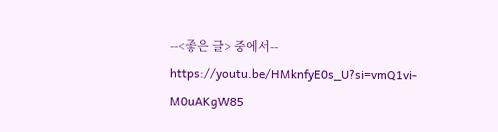--<좋은 글> 중에서--
https://youtu.be/HMknfyE0s_U?si=vmQ1vi-M0uAKgW85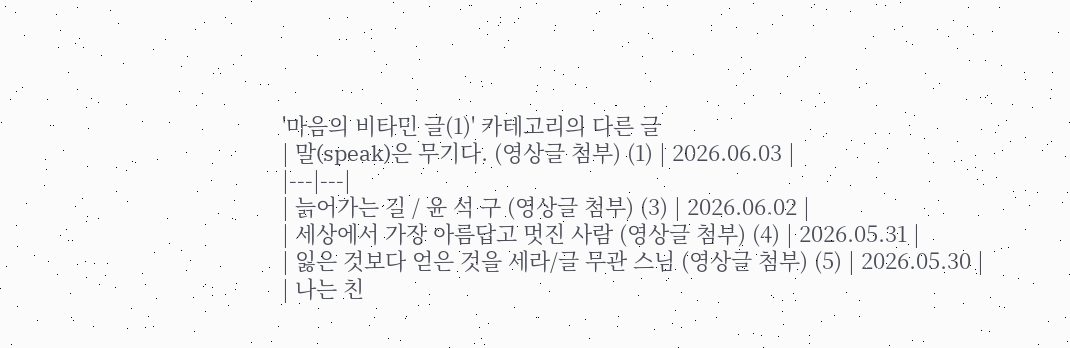'마음의 비타민 글(1)' 카테고리의 다른 글
| 말(speak)은 무기다. (영상글 첨부) (1) | 2026.06.03 |
|---|---|
| 늙어가는 길 / 윤 석 구 (영상글 첨부) (3) | 2026.06.02 |
| 세상에서 가장 아름답고 멋진 사람 (영상글 첨부) (4) | 2026.05.31 |
| 잃은 것보다 얻은 것을 세라/글 무관 스님 (영상글 첨부) (5) | 2026.05.30 |
| 나는 친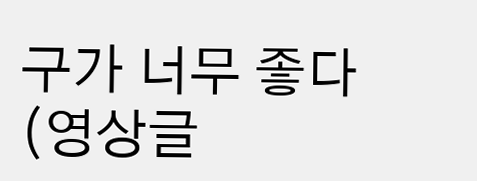구가 너무 좋다 (영상글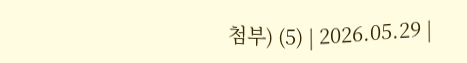첨부) (5) | 2026.05.29 |